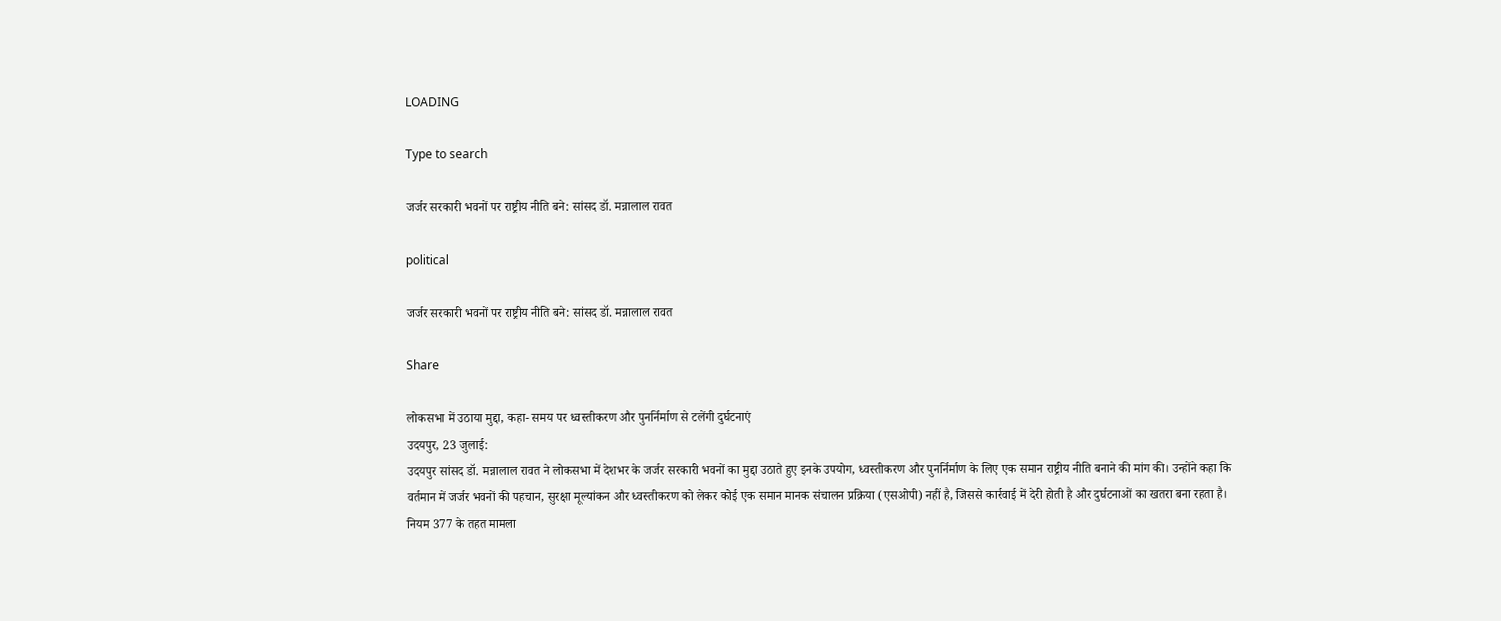LOADING

Type to search

जर्जर सरकारी भवनों पर राष्ट्रीय नीति बने: सांसद डॉ. मन्नालाल रावत

political

जर्जर सरकारी भवनों पर राष्ट्रीय नीति बने: सांसद डॉ. मन्नालाल रावत

Share

लोकसभा में उठाया मुद्दा, कहा- समय पर ध्वस्तीकरण और पुनर्निर्माण से टलेंगी दुर्घटनाएं
उदयपुर, 23 जुलाई:
उदयपुर सांसद डॉ. मन्नालाल रावत ने लोकसभा में देशभर के जर्जर सरकारी भवनों का मुद्दा उठाते हुए इनके उपयोग, ध्वस्तीकरण और पुनर्निर्माण के लिए एक समान राष्ट्रीय नीति बनाने की मांग की। उन्होंने कहा कि वर्तमान में जर्जर भवनों की पहचान, सुरक्षा मूल्यांकन और ध्वस्तीकरण को लेकर कोई एक समान मानक संचालन प्रक्रिया (एसओपी) नहीं है, जिससे कार्रवाई में देरी होती है और दुर्घटनाओं का खतरा बना रहता है।
नियम 377 के तहत मामला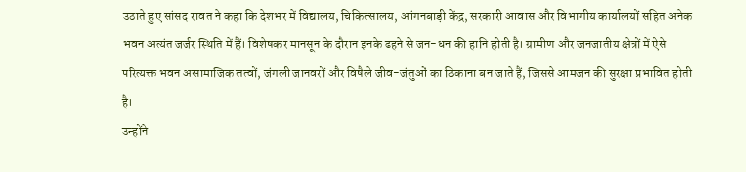उठाते हुए सांसद रावत ने कहा कि देशभर में विद्यालय, चिकित्सालय, आंगनबाड़ी केंद्र, सरकारी आवास और विभागीय कार्यालयों सहित अनेक भवन अत्यंत जर्जर स्थिति में हैं। विशेषकर मानसून के दौरान इनके ढहने से जन-धन की हानि होती है। ग्रामीण और जनजातीय क्षेत्रों में ऐसे परित्यक्त भवन असामाजिक तत्वों, जंगली जानवरों और विषैले जीव-जंतुओं का ठिकाना बन जाते हैं, जिससे आमजन की सुरक्षा प्रभावित होती है।
उन्होंने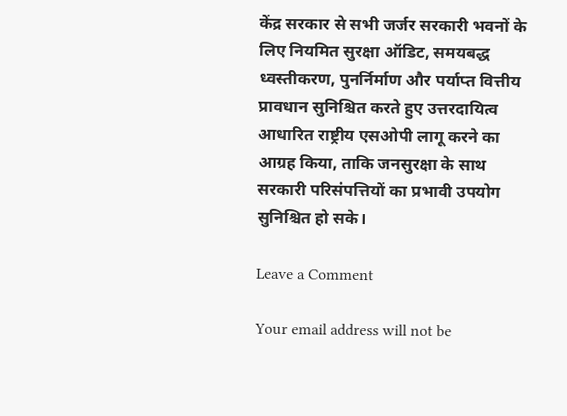केंद्र सरकार से सभी जर्जर सरकारी भवनों के लिए नियमित सुरक्षा ऑडिट, समयबद्ध ध्वस्तीकरण, पुनर्निर्माण और पर्याप्त वित्तीय प्रावधान सुनिश्चित करते हुए उत्तरदायित्व आधारित राष्ट्रीय एसओपी लागू करने का आग्रह किया, ताकि जनसुरक्षा के साथ सरकारी परिसंपत्तियों का प्रभावी उपयोग सुनिश्चित हो सके।

Leave a Comment

Your email address will not be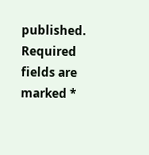published. Required fields are marked *